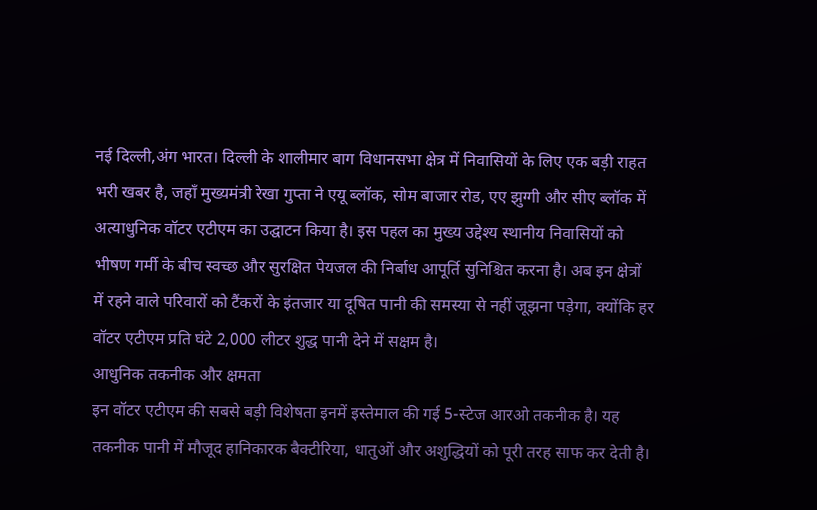नई दिल्ली,अंग भारत। दिल्ली के शालीमार बाग विधानसभा क्षेत्र में निवासियों के लिए एक बड़ी राहत भरी खबर है, जहाँ मुख्यमंत्री रेखा गुप्ता ने एयू ब्लॉक, सोम बाजार रोड, एए झुग्गी और सीए ब्लॉक में अत्याधुनिक वॉटर एटीएम का उद्घाटन किया है। इस पहल का मुख्य उद्देश्य स्थानीय निवासियों को भीषण गर्मी के बीच स्वच्छ और सुरक्षित पेयजल की निर्बाध आपूर्ति सुनिश्चित करना है। अब इन क्षेत्रों में रहने वाले परिवारों को टैंकरों के इंतजार या दूषित पानी की समस्या से नहीं जूझना पड़ेगा, क्योंकि हर वॉटर एटीएम प्रति घंटे 2,000 लीटर शुद्ध पानी देने में सक्षम है।
आधुनिक तकनीक और क्षमता
इन वॉटर एटीएम की सबसे बड़ी विशेषता इनमें इस्तेमाल की गई 5-स्टेज आरओ तकनीक है। यह तकनीक पानी में मौजूद हानिकारक बैक्टीरिया, धातुओं और अशुद्धियों को पूरी तरह साफ कर देती है।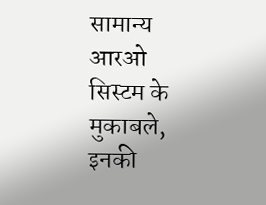सामान्य आरओ सिस्टम के मुकाबले, इनकी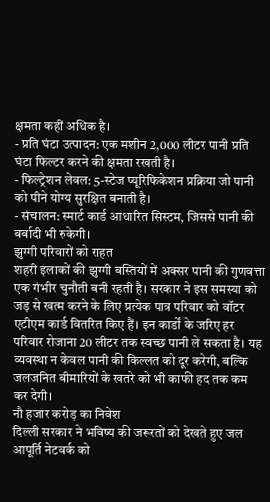क्षमता कहीं अधिक है।
- प्रति घंटा उत्पादन: एक मशीन 2,000 लीटर पानी प्रति घंटा फिल्टर करने की क्षमता रखती है।
- फिल्ट्रेशन लेवल: 5-स्टेज प्यूरिफिकेशन प्रक्रिया जो पानी को पीने योग्य सुरक्षित बनाती है।
- संचालन: स्मार्ट कार्ड आधारित सिस्टम, जिससे पानी की बर्बादी भी रुकेगी।
झुग्गी परिवारों को राहत
शहरी इलाकों की झुग्गी बस्तियों में अक्सर पानी की गुणवत्ता एक गंभीर चुनौती बनी रहती है। सरकार ने इस समस्या को जड़ से खत्म करने के लिए प्रत्येक पात्र परिवार को वॉटर एटीएम कार्ड वितरित किए हैं। इन कार्डों के जरिए हर परिवार रोजाना 20 लीटर तक स्वच्छ पानी ले सकता है। यह व्यवस्था न केवल पानी की किल्लत को दूर करेगी, बल्कि जलजनित बीमारियों के खतरे को भी काफी हद तक कम कर देगी।
नौ हजार करोड़ का निवेश
दिल्ली सरकार ने भविष्य की जरूरतों को देखते हुए जल आपूर्ति नेटवर्क को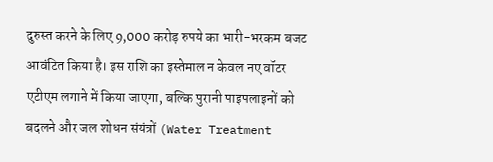दुरुस्त करने के लिए 9,000 करोड़ रुपये का भारी-भरकम बजट आवंटित किया है। इस राशि का इस्तेमाल न केवल नए वॉटर एटीएम लगाने में किया जाएगा, बल्कि पुरानी पाइपलाइनों को बदलने और जल शोधन संयंत्रों (Water Treatment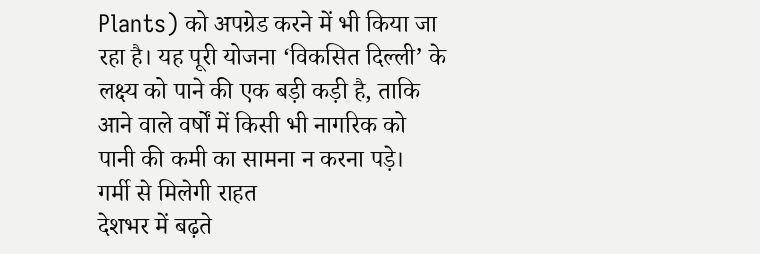Plants) को अपग्रेड करने में भी किया जा रहा है। यह पूरी योजना ‘विकसित दिल्ली’ के लक्ष्य को पाने की एक बड़ी कड़ी है, ताकि आने वाले वर्षों में किसी भी नागरिक को पानी की कमी का सामना न करना पड़े।
गर्मी से मिलेगी राहत
देशभर में बढ़ते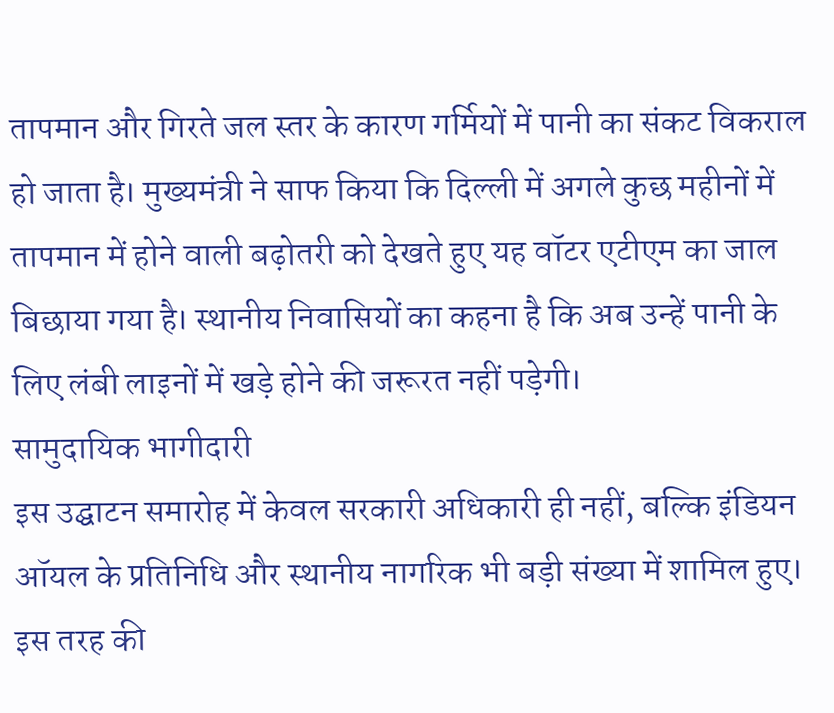तापमान और गिरते जल स्तर के कारण गर्मियों में पानी का संकट विकराल हो जाता है। मुख्यमंत्री ने साफ किया कि दिल्ली में अगले कुछ महीनों में तापमान में होने वाली बढ़ोतरी को देखते हुए यह वॉटर एटीएम का जाल बिछाया गया है। स्थानीय निवासियों का कहना है कि अब उन्हें पानी के लिए लंबी लाइनों में खड़े होने की जरूरत नहीं पड़ेगी।
सामुदायिक भागीदारी
इस उद्घाटन समारोह में केवल सरकारी अधिकारी ही नहीं, बल्कि इंडियन ऑयल के प्रतिनिधि और स्थानीय नागरिक भी बड़ी संख्या में शामिल हुए। इस तरह की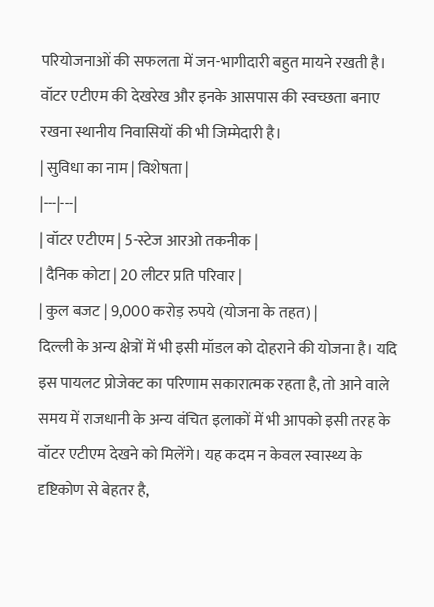परियोजनाओं की सफलता में जन-भागीदारी बहुत मायने रखती है। वॉटर एटीएम की देखरेख और इनके आसपास की स्वच्छता बनाए रखना स्थानीय निवासियों की भी जिम्मेदारी है।
| सुविधा का नाम | विशेषता |
|---|---|
| वॉटर एटीएम | 5-स्टेज आरओ तकनीक |
| दैनिक कोटा | 20 लीटर प्रति परिवार |
| कुल बजट | 9,000 करोड़ रुपये (योजना के तहत) |
दिल्ली के अन्य क्षेत्रों में भी इसी मॉडल को दोहराने की योजना है। यदि इस पायलट प्रोजेक्ट का परिणाम सकारात्मक रहता है, तो आने वाले समय में राजधानी के अन्य वंचित इलाकों में भी आपको इसी तरह के वॉटर एटीएम देखने को मिलेंगे। यह कदम न केवल स्वास्थ्य के दृष्टिकोण से बेहतर है,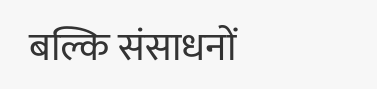बल्कि संसाधनों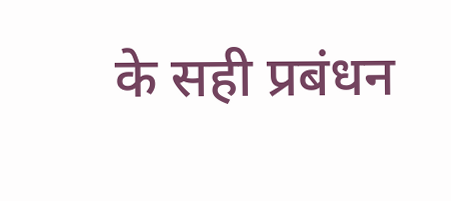के सही प्रबंधन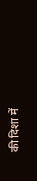की दिशा में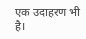एक उदाहरण भी है।